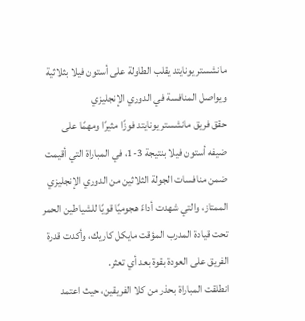مانشستر يونايتد يقلب الطاولة على أستون فيلا بثلاثية ويواصل المنافسة في الدوري الإنجليزي
حقق فريق مانشستر يونايتد فوزًا مثيرًا ومهمًا على ضيفه أستون فيلا بنتيجة 3-1، في المباراة التي أقيمت ضمن منافسات الجولة الثلاثين من الدوري الإنجليزي الممتاز، والتي شهدت أداءً هجوميًا قويًا للشياطين الحمر تحت قيادة المدرب المؤقت مايكل كاريك، وأكدت قدرة الفريق على العودة بقوة بعد أي تعثر.
انطلقت المباراة بحذر من كلا الفريقين، حيث اعتمد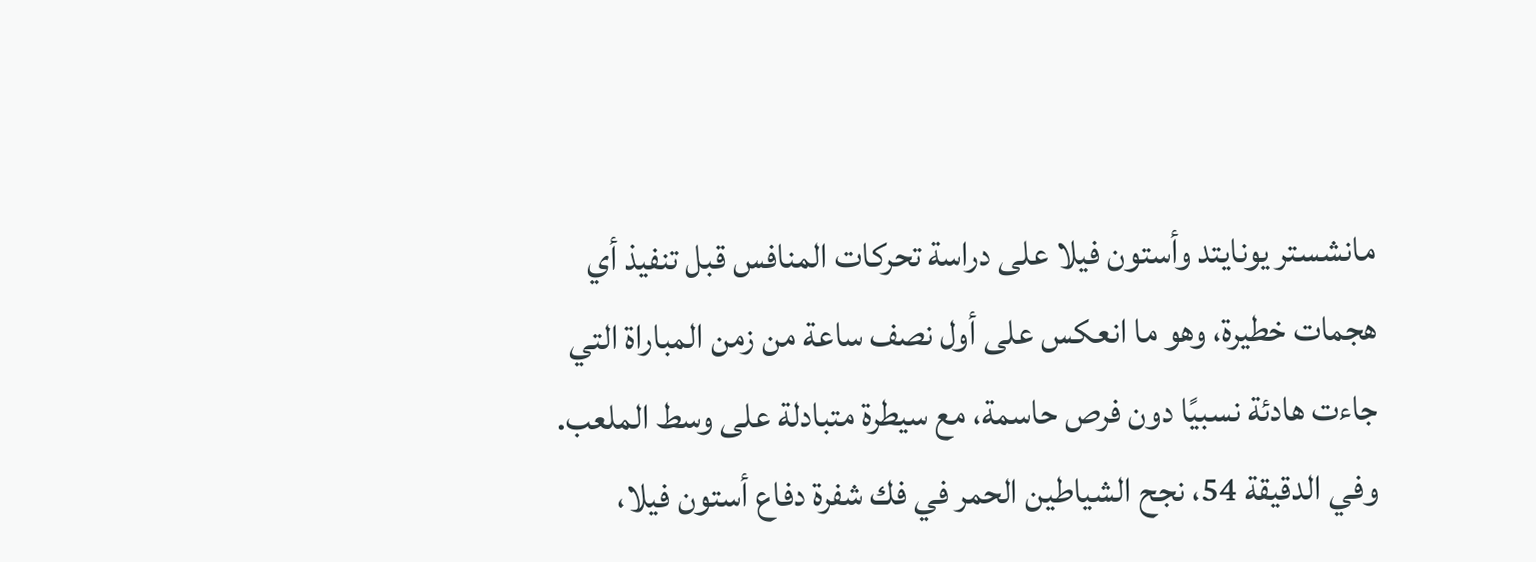مانشستر يونايتد وأستون فيلا على دراسة تحركات المنافس قبل تنفيذ أي هجمات خطيرة، وهو ما انعكس على أول نصف ساعة من زمن المباراة التي جاءت هادئة نسبيًا دون فرص حاسمة، مع سيطرة متبادلة على وسط الملعب.
وفي الدقيقة 54، نجح الشياطين الحمر في فك شفرة دفاع أستون فيلا،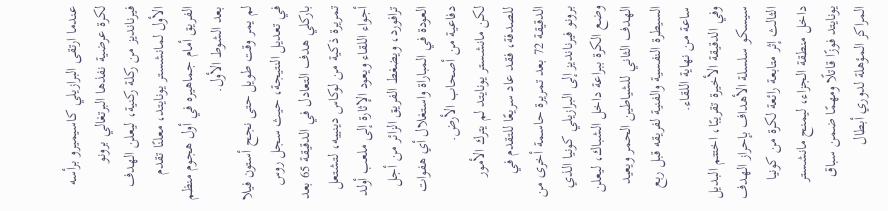عندما ارتقى البرازيلي كاسيميرو برأسه لكرة عرضية نفذها البرتغالي برونو فيرنانديز من ركلة ركنية، ليعلن الهدف الأول لمانشستر يونايتد، معلنًا تقدم الفريق أمام جماهيره في أول هجوم منظم بعد الشوط الأول.
لم يمر وقت طويل حتى نجح أستون فيلا في تعديل النتيجة، حيث سجل روس باركلي هدف التعادل في الدقيقة 65 بعد تمريرة ذكية من لوكاس دينييه، لتشتعل أجواء اللقاء ويعود الإثارة إلى ملعب أولد ترافورد، ويضغط الفريق الزائر من أجل العودة في المباراة واستغلال أي هفوات دفاعية من أصحاب الأرض.
لكن مانشستر يونايتد لم يترك الأمور للصدفة، فقد عاد سريعًا للتقدم في الدقيقة 72 بعد تمريرة حاسمة أخرى من برونو فيرنانديز إلى البرازيلي كونيا الذي وضع الكرة ببراعة داخل الشباك، ليعلن الهدف الثاني للشياطين الحمر ويعيد السيطرة النفسية والفنية لفريقه قبل ربع ساعة من نهاية اللقاء.
وفي الدقيقة الأخيرة تقريبًا، اختتم البديل سيسكو سلسلة الأهداف بإحراز الهدف الثالث إثر متابعة رائعة لكرة من كونيا داخل منطقة الجزاء، ليمنح مانشستر يونايتد فوزًا قاتلًا ومهمًا ضمن سباق المراكز المؤهلة لدوري أبطال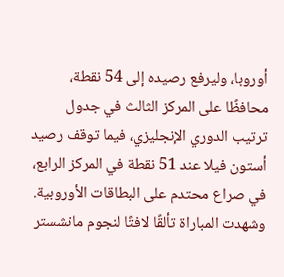أوروبا، وليرفع رصيده إلى 54 نقطة، محافظًا على المركز الثالث في جدول ترتيب الدوري الإنجليزي، فيما توقف رصيد أستون فيلا عند 51 نقطة في المركز الرابع، في صراع محتدم على البطاقات الأوروبية.
وشهدت المباراة تألقًا لافتًا لنجوم مانشستر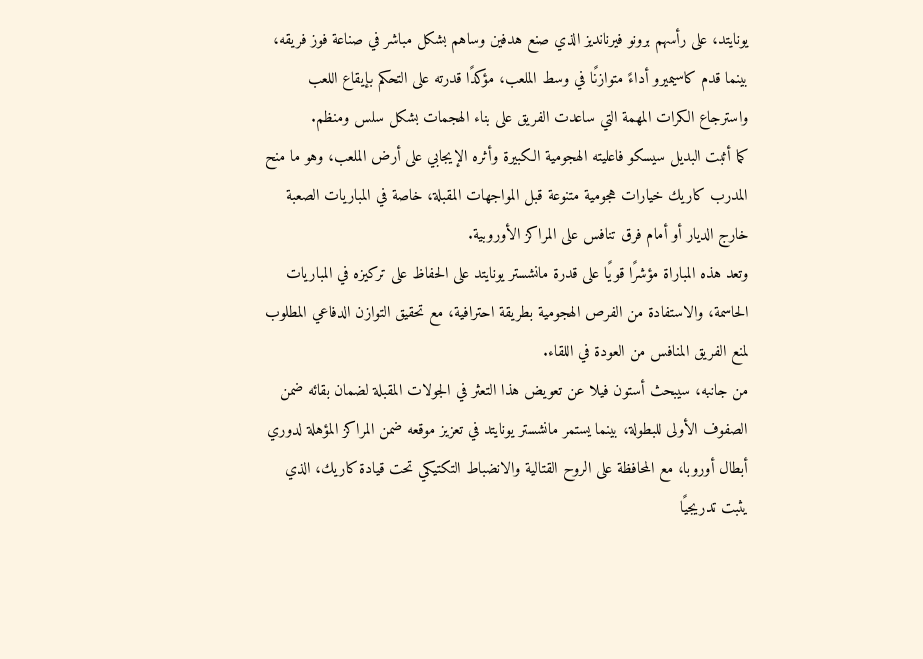يونايتد، على رأسهم برونو فيرنانديز الذي صنع هدفين وساهم بشكل مباشر في صناعة فوز فريقه، بينما قدم كاسيميرو أداءً متوازنًا في وسط الملعب، مؤكدًا قدرته على التحكم بإيقاع اللعب واسترجاع الكرات المهمة التي ساعدت الفريق على بناء الهجمات بشكل سلس ومنظم.
كما أثبت البديل سيسكو فاعليته الهجومية الكبيرة وأثره الإيجابي على أرض الملعب، وهو ما منح المدرب كاريك خيارات هجومية متنوعة قبل المواجهات المقبلة، خاصة في المباريات الصعبة خارج الديار أو أمام فرق تنافس على المراكز الأوروبية.
وتعد هذه المباراة مؤشرًا قويًا على قدرة مانشستر يونايتد على الحفاظ على تركيزه في المباريات الحاسمة، والاستفادة من الفرص الهجومية بطريقة احترافية، مع تحقيق التوازن الدفاعي المطلوب لمنع الفريق المنافس من العودة في اللقاء.
من جانبه، سيبحث أستون فيلا عن تعويض هذا التعثر في الجولات المقبلة لضمان بقائه ضمن الصفوف الأولى للبطولة، بينما يستمر مانشستر يونايتد في تعزيز موقعه ضمن المراكز المؤهلة لدوري أبطال أوروبا، مع المحافظة على الروح القتالية والانضباط التكتيكي تحت قيادة كاريك، الذي يثبت تدريجيًا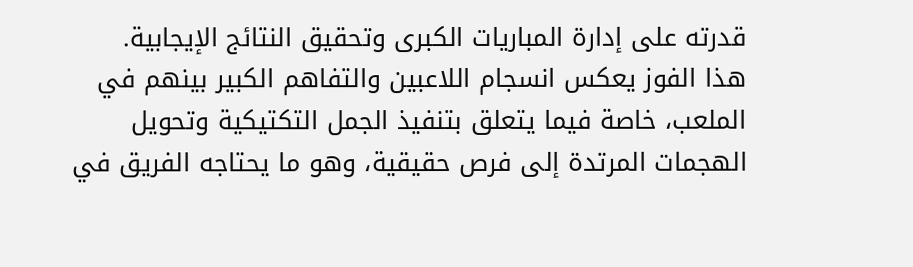قدرته على إدارة المباريات الكبرى وتحقيق النتائج الإيجابية.
هذا الفوز يعكس انسجام اللاعبين والتفاهم الكبير بينهم في الملعب، خاصة فيما يتعلق بتنفيذ الجمل التكتيكية وتحويل الهجمات المرتدة إلى فرص حقيقية، وهو ما يحتاجه الفريق في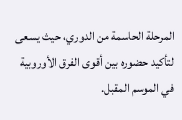المرحلة الحاسمة من الدوري، حيث يسعى لتأكيد حضوره بين أقوى الفرق الأوروبية في الموسم المقبل.